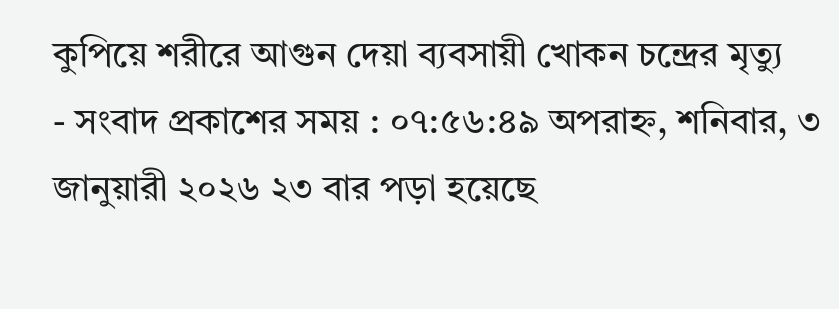কুপিয়ে শরীরে আগুন দেয়া ব্যবসায়ী খোকন চন্দ্রের মৃত্যু
- সংবাদ প্রকাশের সময় : ০৭:৫৬:৪৯ অপরাহ্ন, শনিবার, ৩ জানুয়ারী ২০২৬ ২৩ বার পড়া হয়েছে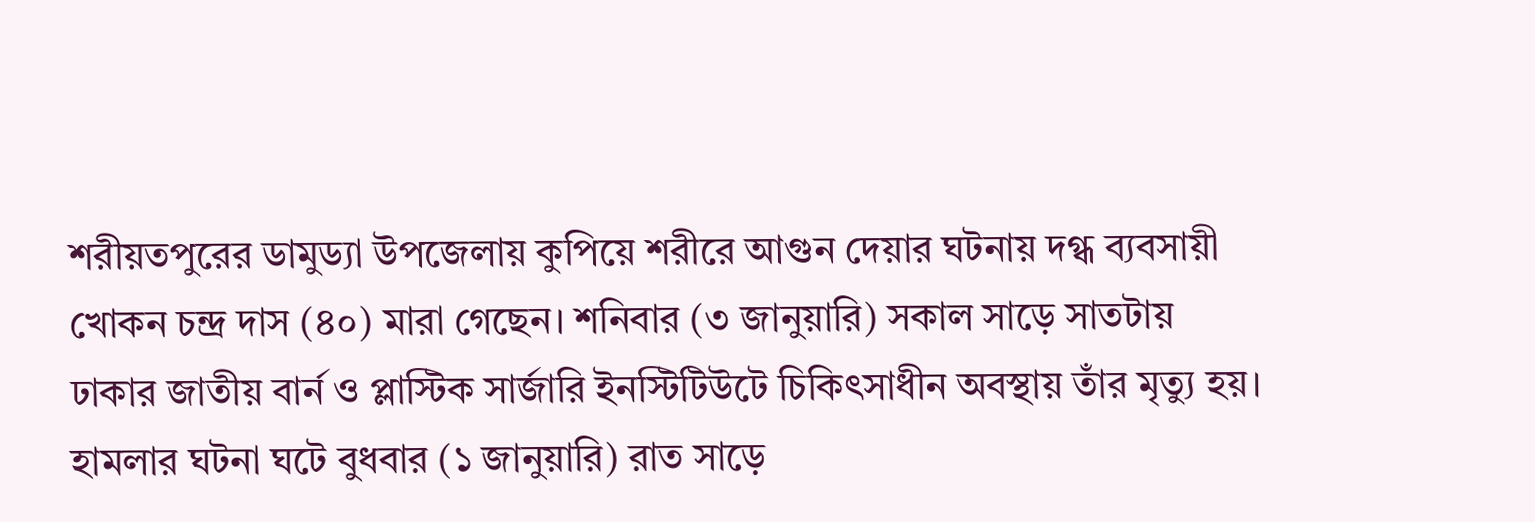শরীয়তপুরের ডামুড্যা উপজেলায় কুপিয়ে শরীরে আগুন দেয়ার ঘটনায় দগ্ধ ব্যবসায়ী খোকন চন্দ্র দাস (৪০) মারা গেছেন। শনিবার (৩ জানুয়ারি) সকাল সাড়ে সাতটায় ঢাকার জাতীয় বার্ন ও প্লাস্টিক সার্জারি ইনস্টিটিউটে চিকিৎসাধীন অবস্থায় তাঁর মৃত্যু হয়।
হামলার ঘটনা ঘটে বুধবার (১ জানুয়ারি) রাত সাড়ে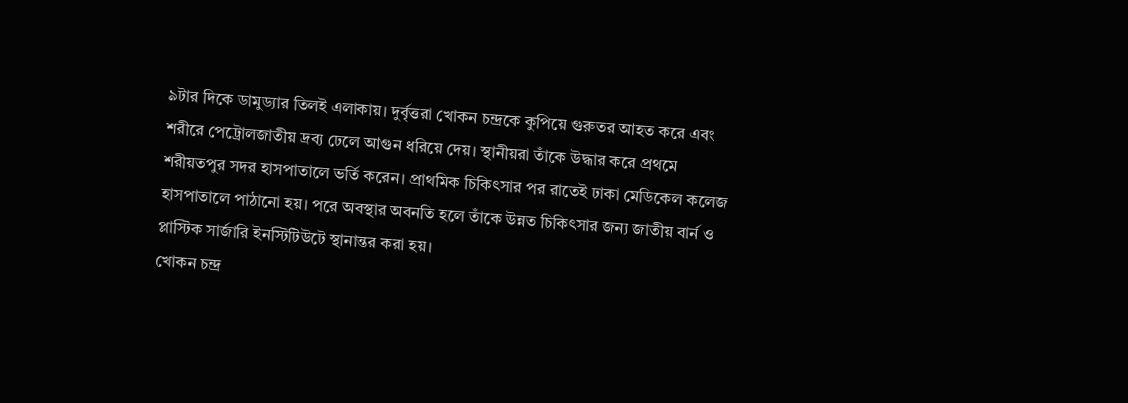৯টার দিকে ডামুড্যার তিলই এলাকায়। দুর্বৃত্তরা খোকন চন্দ্রকে কুপিয়ে গুরুতর আহত করে এবং শরীরে পেট্রোলজাতীয় দ্রব্য ঢেলে আগুন ধরিয়ে দেয়। স্থানীয়রা তাঁকে উদ্ধার করে প্রথমে শরীয়তপুর সদর হাসপাতালে ভর্তি করেন। প্রাথমিক চিকিৎসার পর রাতেই ঢাকা মেডিকেল কলেজ হাসপাতালে পাঠানো হয়। পরে অবস্থার অবনতি হলে তাঁকে উন্নত চিকিৎসার জন্য জাতীয় বার্ন ও প্লাস্টিক সার্জারি ইনস্টিটিউটে স্থানান্তর করা হয়।
খোকন চন্দ্র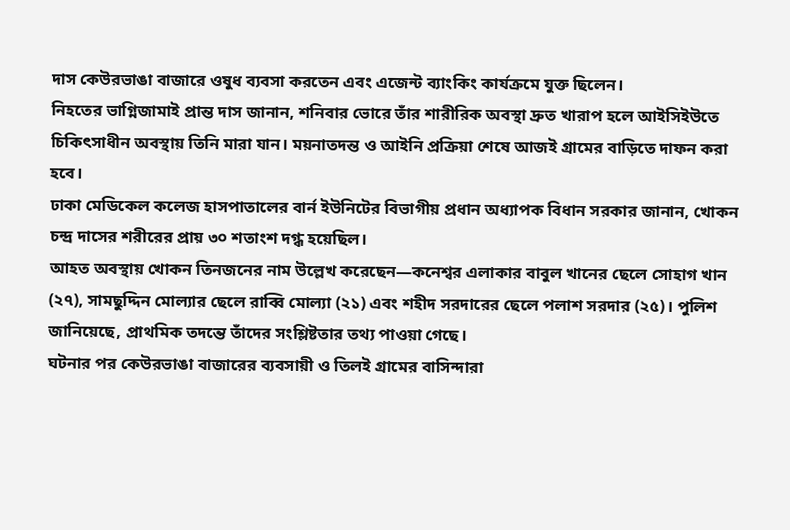দাস কেউরভাঙা বাজারে ওষুধ ব্যবসা করতেন এবং এজেন্ট ব্যাংকিং কার্যক্রমে যুক্ত ছিলেন।
নিহতের ভাগ্নিজামাই প্রান্ত দাস জানান, শনিবার ভোরে তাঁর শারীরিক অবস্থা দ্রুত খারাপ হলে আইসিইউতে চিকিৎসাধীন অবস্থায় তিনি মারা যান। ময়নাতদন্ত ও আইনি প্রক্রিয়া শেষে আজই গ্রামের বাড়িতে দাফন করা হবে।
ঢাকা মেডিকেল কলেজ হাসপাতালের বার্ন ইউনিটের বিভাগীয় প্রধান অধ্যাপক বিধান সরকার জানান, খোকন চন্দ্র দাসের শরীরের প্রায় ৩০ শতাংশ দগ্ধ হয়েছিল।
আহত অবস্থায় খোকন তিনজনের নাম উল্লেখ করেছেন—কনেশ্বর এলাকার বাবুল খানের ছেলে সোহাগ খান (২৭), সামছুদ্দিন মোল্যার ছেলে রাব্বি মোল্যা (২১) এবং শহীদ সরদারের ছেলে পলাশ সরদার (২৫)। পুলিশ জানিয়েছে, প্রাথমিক তদন্তে তাঁদের সংশ্লিষ্টতার তথ্য পাওয়া গেছে।
ঘটনার পর কেউরভাঙা বাজারের ব্যবসায়ী ও তিলই গ্রামের বাসিন্দারা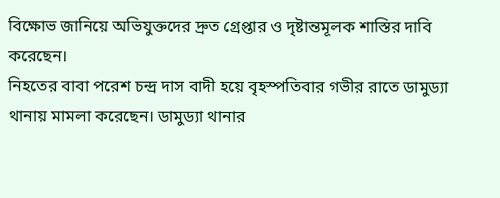বিক্ষোভ জানিয়ে অভিযুক্তদের দ্রুত গ্রেপ্তার ও দৃষ্টান্তমূলক শাস্তির দাবি করেছেন।
নিহতের বাবা পরেশ চন্দ্র দাস বাদী হয়ে বৃহস্পতিবার গভীর রাতে ডামুড্যা থানায় মামলা করেছেন। ডামুড্যা থানার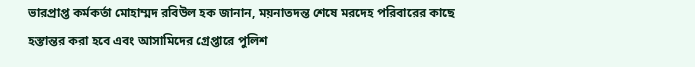ভারপ্রাপ্ত কর্মকর্তা মোহাম্মদ রবিউল হক জানান, ময়নাতদন্ত শেষে মরদেহ পরিবারের কাছে হস্তান্তর করা হবে এবং আসামিদের গ্রেপ্তারে পুলিশ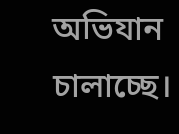অভিযান চালাচ্ছে।